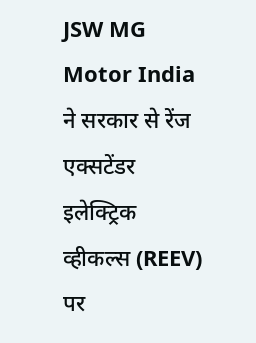JSW MG Motor India ने सरकार से रेंज एक्सटेंडर इलेक्ट्रिक व्हीकल्स (REEV) पर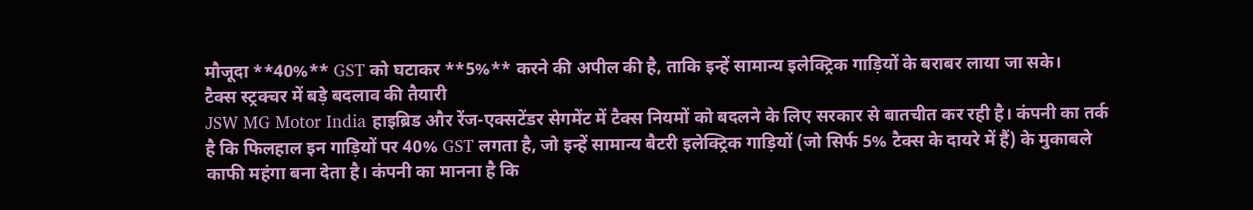मौजूदा **40%** GST को घटाकर **5%** करने की अपील की है, ताकि इन्हें सामान्य इलेक्ट्रिक गाड़ियों के बराबर लाया जा सके।
टैक्स स्ट्रक्चर में बड़े बदलाव की तैयारी
JSW MG Motor India हाइब्रिड और रेंज-एक्सटेंडर सेगमेंट में टैक्स नियमों को बदलने के लिए सरकार से बातचीत कर रही है। कंपनी का तर्क है कि फिलहाल इन गाड़ियों पर 40% GST लगता है, जो इन्हें सामान्य बैटरी इलेक्ट्रिक गाड़ियों (जो सिर्फ 5% टैक्स के दायरे में हैं) के मुकाबले काफी महंगा बना देता है। कंपनी का मानना है कि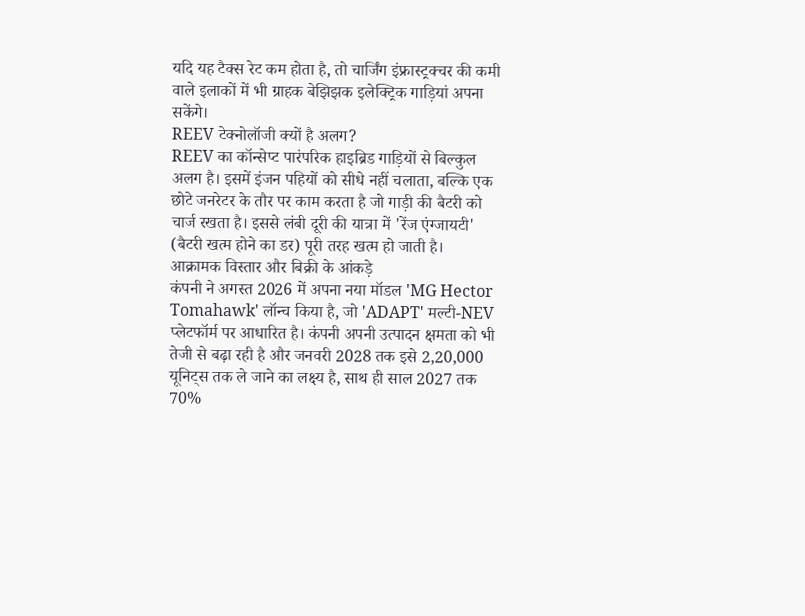यदि यह टैक्स रेट कम होता है, तो चार्जिंग इंफ्रास्ट्रक्चर की कमी वाले इलाकों में भी ग्राहक बेझिझक इलेक्ट्रिक गाड़ियां अपना सकेंगे।
REEV टेक्नोलॉजी क्यों है अलग?
REEV का कॉन्सेप्ट पारंपरिक हाइब्रिड गाड़ियों से बिल्कुल अलग है। इसमें इंजन पहियों को सीधे नहीं चलाता, बल्कि एक छोटे जनरेटर के तौर पर काम करता है जो गाड़ी की बैटरी को चार्ज रखता है। इससे लंबी दूरी की यात्रा में 'रेंज एंग्जायटी' (बैटरी खत्म होने का डर) पूरी तरह खत्म हो जाती है।
आक्रामक विस्तार और बिक्री के आंकड़े
कंपनी ने अगस्त 2026 में अपना नया मॉडल 'MG Hector Tomahawk' लॉन्च किया है, जो 'ADAPT' मल्टी-NEV प्लेटफॉर्म पर आधारित है। कंपनी अपनी उत्पादन क्षमता को भी तेजी से बढ़ा रही है और जनवरी 2028 तक इसे 2,20,000 यूनिट्स तक ले जाने का लक्ष्य है, साथ ही साल 2027 तक 70%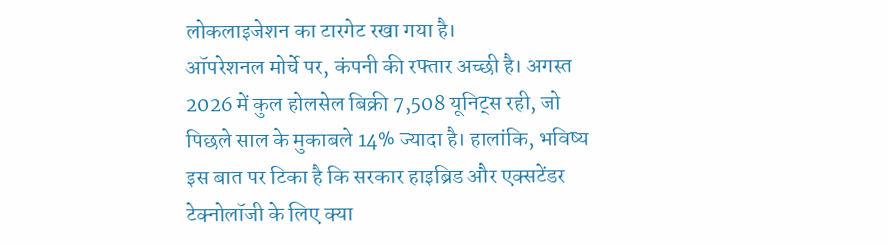लोकलाइजेशन का टारगेट रखा गया है।
ऑपरेशनल मोर्चे पर, कंपनी की रफ्तार अच्छी है। अगस्त 2026 में कुल होलसेल बिक्री 7,508 यूनिट्स रही, जो पिछले साल के मुकाबले 14% ज्यादा है। हालांकि, भविष्य इस बात पर टिका है कि सरकार हाइब्रिड और एक्सटेंडर टेक्नोलॉजी के लिए क्या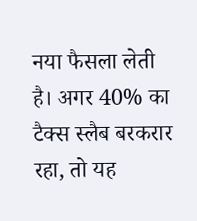नया फैसला लेती है। अगर 40% का टैक्स स्लैब बरकरार रहा, तो यह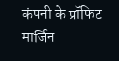कंपनी के प्रॉफिट मार्जिन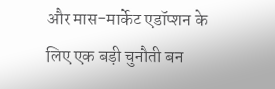और मास-मार्केट एडॉप्शन के लिए एक बड़ी चुनौती बन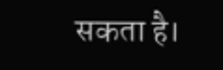सकता है।